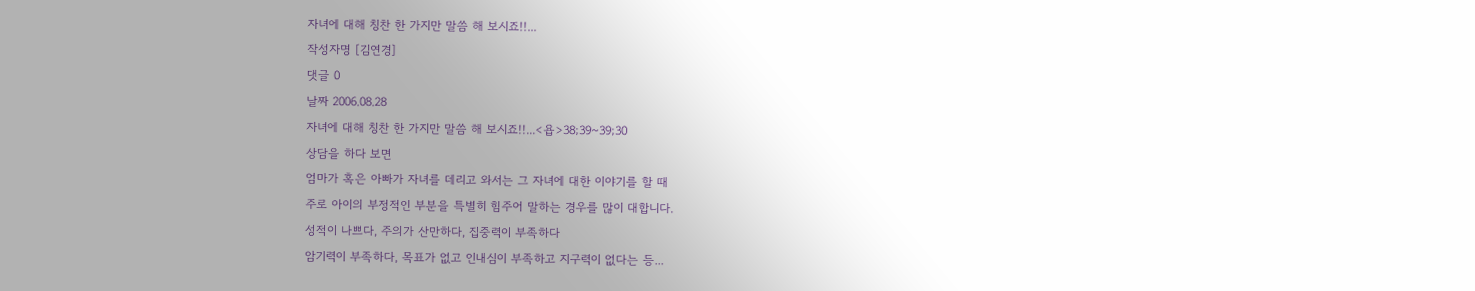자녀에 대해 칭찬 한 가지만 말씀 해 보시죠!!...
작성자명 [김연경]
댓글 0
날짜 2006.08.28
자녀에 대해 칭찬 한 가지만 말씀 해 보시죠!!...<욥>38;39~39;30
상담을 하다 보면
엄마가 혹은 아빠가 자녀를 데리고 와서는 그 자녀에 대한 이야기를 할 때
주로 아이의 부정적인 부분을 특별히 힘주어 말하는 경우를 많이 대합니다.
성적이 나쁘다, 주의가 산만하다, 집중력이 부족하다
암기력이 부족하다, 목표가 없고 인내심이 부족하고 지구력이 없다는 등...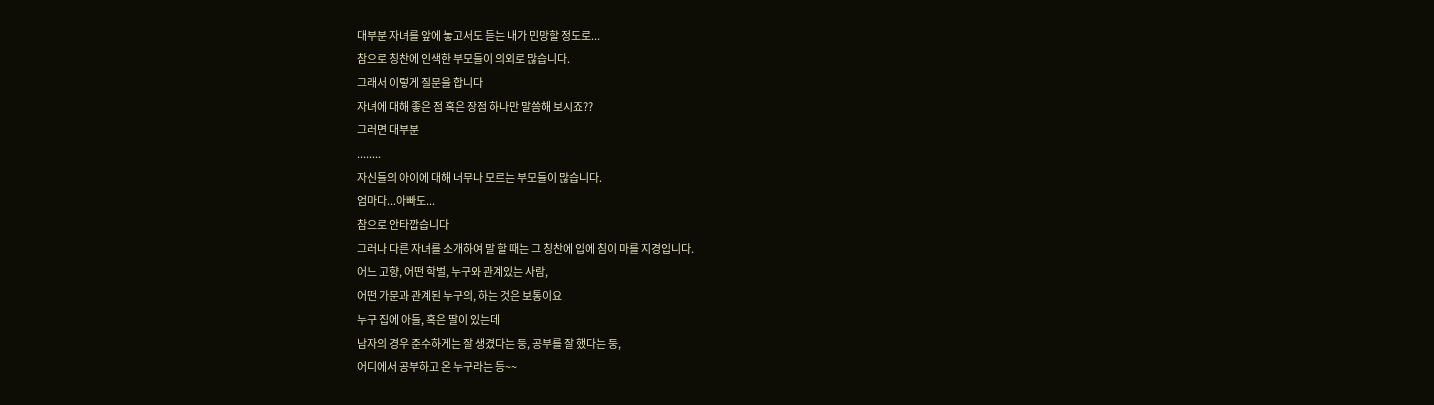대부분 자녀를 앞에 놓고서도 듣는 내가 민망할 정도로...
참으로 칭찬에 인색한 부모들이 의외로 많습니다.
그래서 이렇게 질문을 합니다
자녀에 대해 좋은 점 혹은 장점 하나만 말씀해 보시죠??
그러면 대부분
........
자신들의 아이에 대해 너무나 모르는 부모들이 많습니다.
엄마다...아빠도...
참으로 안타깝습니다
그러나 다른 자녀를 소개하여 말 할 때는 그 칭찬에 입에 침이 마를 지경입니다.
어느 고향, 어떤 학벌, 누구와 관계있는 사람,
어떤 가문과 관계된 누구의, 하는 것은 보통이요
누구 집에 아들, 혹은 딸이 있는데
남자의 경우 준수하게는 잘 생겼다는 둥, 공부를 잘 했다는 둥,
어디에서 공부하고 온 누구라는 등~~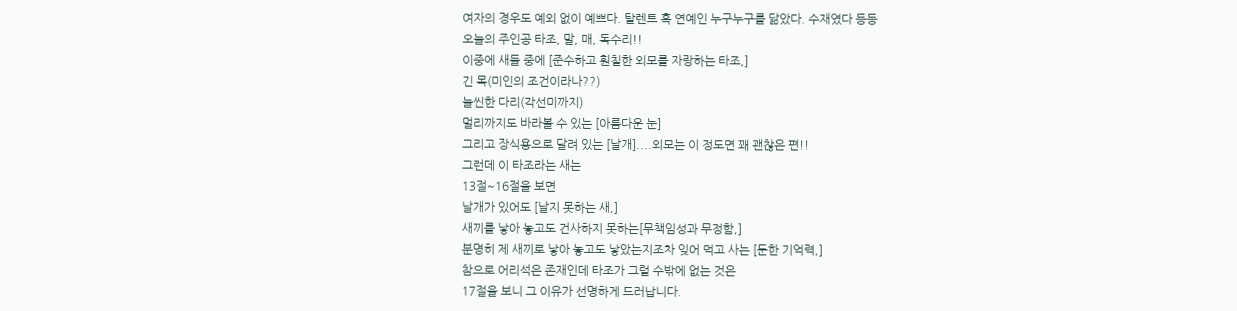여자의 경우도 예외 없이 예쁘다. 탈렌트 혹 연예인 누구누구를 닮았다. 수재였다 등등
오늘의 주인공 타조, 말, 매, 독수리!!
이중에 새들 중에 [준수하고 훤칠한 외모를 자랑하는 타조,]
긴 목(미인의 조건이라나??)
늘씬한 다리(각선미까지)
멀리까지도 바라볼 수 있는 [아름다운 눈]
그리고 장식용으로 달려 있는 [날개]....외모는 이 정도면 꽤 괜찮은 편!!
그런데 이 타조라는 새는
13절~16절을 보면
날개가 있어도 [날지 못하는 새,]
새끼를 낳아 놓고도 건사하지 못하는[무책임성과 무정함,]
분명히 제 새끼로 낳아 놓고도 낳았는지조차 잊어 먹고 사는 [둔한 기억력,]
참으로 어리석은 존재인데 타조가 그럴 수밖에 없는 것은
17절을 보니 그 이유가 선명하게 드러납니다.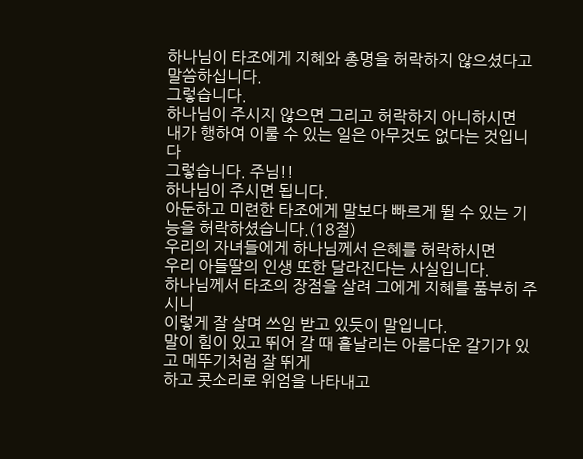하나님이 타조에게 지혜와 총명을 허락하지 않으셨다고 말씀하십니다.
그렇습니다.
하나님이 주시지 않으면 그리고 허락하지 아니하시면
내가 행하여 이룰 수 있는 일은 아무것도 없다는 것입니다
그렇습니다. 주님!!
하나님이 주시면 됩니다.
아둔하고 미련한 타조에게 말보다 빠르게 뛸 수 있는 기능을 허락하셨습니다.(18절)
우리의 자녀들에게 하나님께서 은혜를 허락하시면
우리 아들딸의 인생 또한 달라진다는 사실입니다.
하나님께서 타조의 장점을 살려 그에게 지혜를 품부히 주시니
이렇게 잘 살며 쓰임 받고 있듯이 말입니다.
말이 힘이 있고 뛰어 갈 때 흩날리는 아름다운 갈기가 있고 메뚜기처럼 잘 뛰게
하고 콧소리로 위엄을 나타내고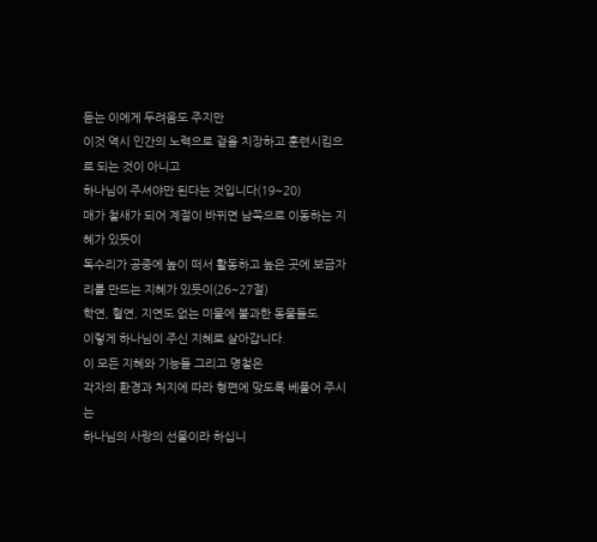듣는 이에게 두려움도 주지만
이것 역시 인간의 노력으로 겉을 치장하고 훈련시킴으로 되는 것이 아니고
하나님이 주셔야만 된다는 것입니다(19~20)
매가 철새가 되어 계절이 바뀌면 남쪽으로 이동하는 지혜가 있듯이
독수리가 공중에 높이 떠서 활동하고 높은 곳에 보금자리를 만드는 지혜가 있듯이(26~27절)
학연, 혈연, 지연도 없는 미물에 불과한 동물들도
이렇게 하나님이 주신 지혜로 살아갑니다.
이 모든 지혜와 기능들 그리고 명철은
각자의 환경과 처지에 따라 형편에 맞도록 베풀어 주시는
하나님의 사랑의 선물이라 하십니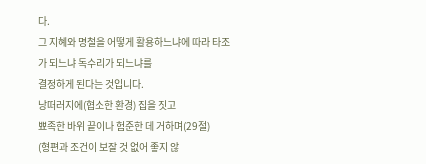다.
그 지혜와 명철을 어떻게 활용하느냐에 따라 타조가 되느냐 독수리가 되느냐를
결정하게 된다는 것입니다.
낭떠러지에(협소한 환경) 집을 짓고
뾰족한 바위 끝이나 험준한 데 거하며(29절)
(형편과 조건이 보잘 것 없어 좋지 않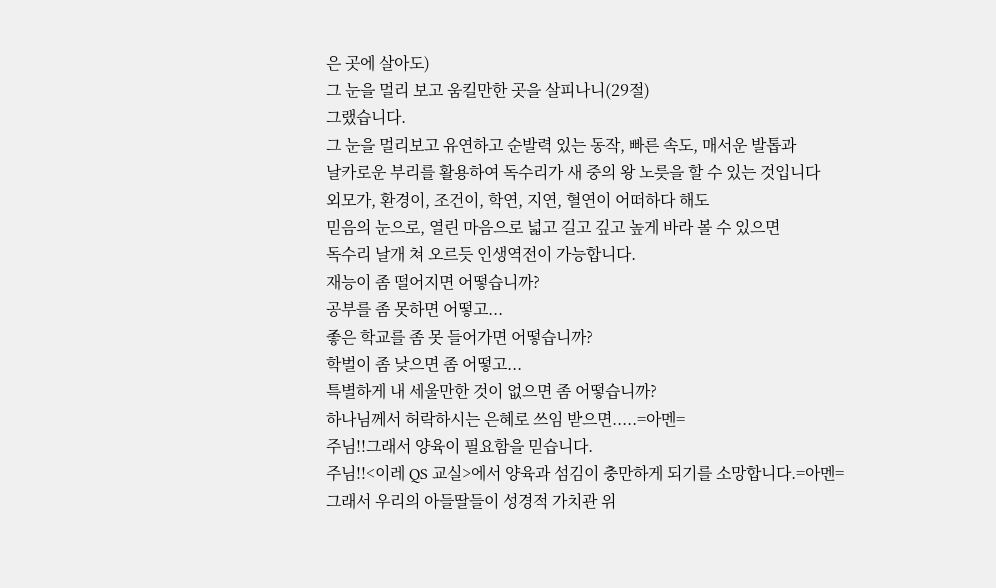은 곳에 살아도)
그 눈을 멀리 보고 움킬만한 곳을 살피나니(29절)
그랬습니다.
그 눈을 멀리보고 유연하고 순발력 있는 동작, 빠른 속도, 매서운 발톱과
날카로운 부리를 활용하여 독수리가 새 중의 왕 노릇을 할 수 있는 것입니다
외모가, 환경이, 조건이, 학연, 지연, 혈연이 어떠하다 해도
믿음의 눈으로, 열린 마음으로 넓고 길고 깊고 높게 바라 볼 수 있으면
독수리 날개 쳐 오르듯 인생역전이 가능합니다.
재능이 좀 떨어지면 어떻습니까?
공부를 좀 못하면 어떻고...
좋은 학교를 좀 못 들어가면 어떻습니까?
학벌이 좀 낮으면 좀 어떻고...
특별하게 내 세울만한 것이 없으면 좀 어떻습니까?
하나님께서 허락하시는 은혜로 쓰임 받으면.....=아멘=
주님!!그래서 양육이 필요함을 믿습니다.
주님!!<이레 QS 교실>에서 양육과 섬김이 충만하게 되기를 소망합니다.=아멘=
그래서 우리의 아들딸들이 성경적 가치관 위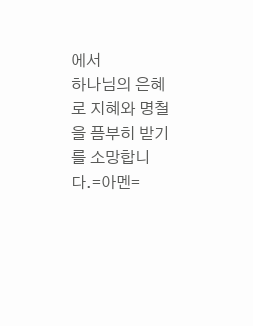에서
하나님의 은혜로 지혜와 명철을 픔부히 받기를 소망합니다.=아멘=